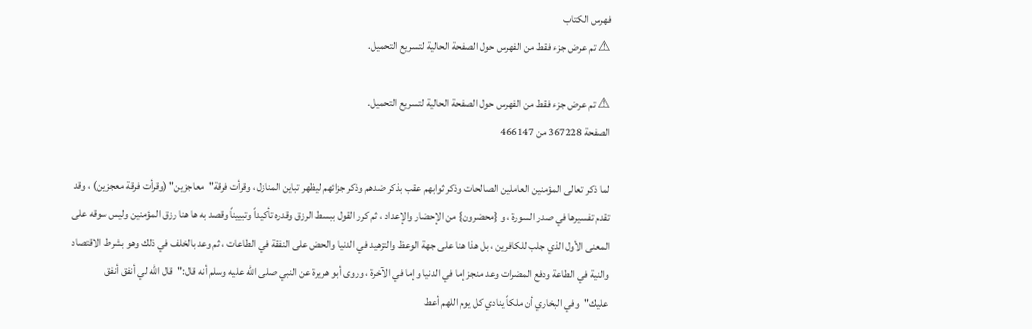فهرس الكتاب
⚠ تم عرض جزء فقط من الفهرس حول الصفحة الحالية لتسريع التحميل.

⚠ تم عرض جزء فقط من الفهرس حول الصفحة الحالية لتسريع التحميل.
الصفحة 367228 من 466147

لما ذكر تعالى المؤمنين العاملين الصالحات وذكر ثوابهم عقب بذكر ضدهم وذكر جزائهم ليظهر تباين المنازل ، وقرأت فرقة"معاجزين" (وقرأت فرقة معجزين) ، وقد تقدم تفسيرها في صدر السورة ، و {محضرون} من الإحضار والإعداد ، ثم كرر القول ببسط الرزق وقدره تأكيداً وتبييناً وقصد به ها هنا رزق المؤمنين وليس سوقه على المعنى الأول الذي جلب للكافرين ، بل هذا هنا على جهة الوعظ والتزهيد في الدنيا والحض على النفقة في الطاعات ، ثم وعد بالخلف في ذلك وهو بشرط الاقتصاد والنية في الطاعة ودفع المضرات وعد منجز إما في الدنيا وإما في الآخرة ، وروى أبو هريرة عن النبي صلى الله عليه وسلم أنه قال:"قال الله لي أنفق أنفق عليك"وفي البخاري أن ملكاً ينادي كل يوم اللهم أعط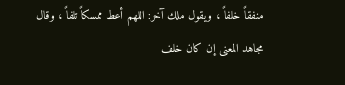منفقاً خلفاً ، ويقول ملك آخر: اللهم أعط ممسكاً تلفاً ، وقال مجاهد المعنى إن كان خلف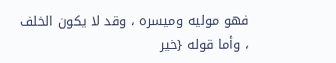فهو موليه وميسره ، وقد لا يكون الخلف ، وأما قوله {خير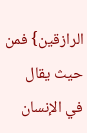الرازقين} فمن حيث يقال في الإنسان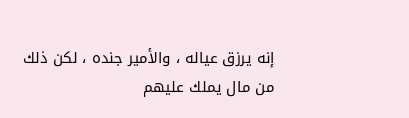إنه يرزق عياله ، والأمير جنده ، لكن ذلك من مال يملك عليهم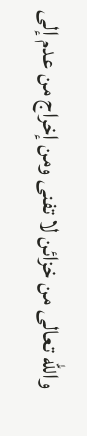والله تعالى من خزائن لا تفنى ومن إخراج من عدم إلى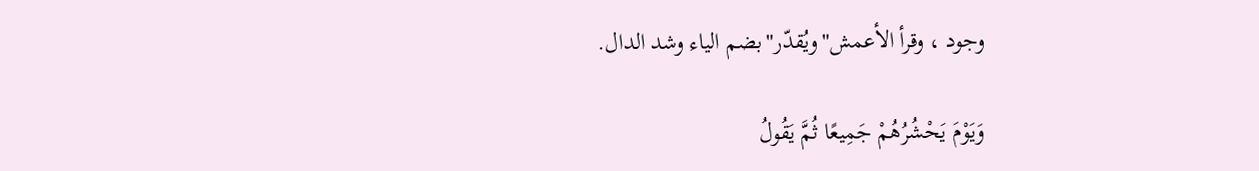وجود ، وقرأ الأعمش"ويُقدّر"بضم الياء وشد الدال.

وَيَوْمَ يَحْشُرُهُمْ جَمِيعًا ثُمَّ يَقُولُ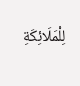لِلْمَلَائِكَةِ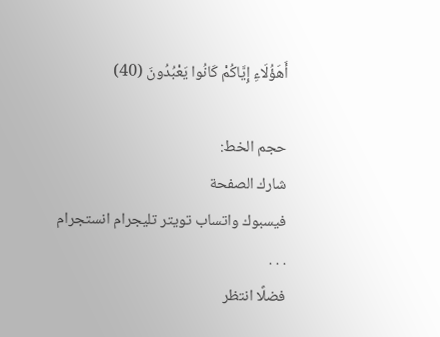أَهَؤُلَاءِ إِيَّاكُمْ كَانُوا يَعْبُدُونَ (40)

حجم الخط:
شارك الصفحة
فيسبوك واتساب تويتر تليجرام انستجرام
. . .
فضلًا انتظر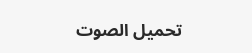تحميل الصوت